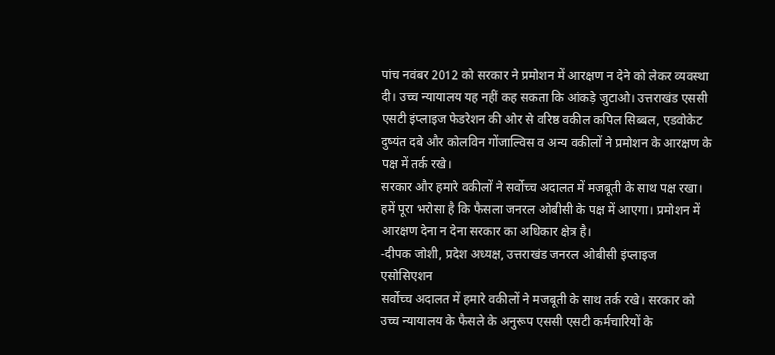पांच नवंबर 2012 को सरकार ने प्रमोशन में आरक्षण न देने को लेकर व्यवस्था दी। उच्च न्यायालय यह नहीं कह सकता कि आंकड़े जुटाओ। उत्तराखंड एससी एसटी इंप्लाइज फेडरेशन की ओर से वरिष्ठ वकील कपिल सिब्बल, एडवोकेट दुष्यंत दबे और कोलविन गोंजाल्विस व अन्य वकीलों ने प्रमोशन के आरक्षण के पक्ष में तर्क रखे।
सरकार और हमारे वकीलों ने सर्वोच्च अदालत में मजबूती के साथ पक्ष रखा। हमें पूरा भरोसा है कि फैसला जनरल ओबीसी के पक्ष में आएगा। प्रमोशन में आरक्षण देना न देना सरकार का अधिकार क्षेत्र है।
-दीपक जोशी, प्रदेश अध्यक्ष, उत्तराखंड जनरल ओबीसी इंप्लाइज एसोसिएशन
सर्वोच्च अदालत में हमारे वकीलों ने मजबूती के साथ तर्क रखे। सरकार को उच्च न्यायालय के फैसले के अनुरूप एससी एसटी कर्मचारियों के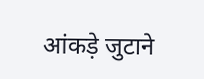आंकड़े जुटाने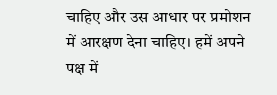चाहिए और उस आधार पर प्रमोशन में आरक्षण देना चाहिए। हमें अपने पक्ष में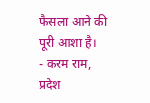फैसला आने की पूरी आशा है।
- करम राम, प्रदेश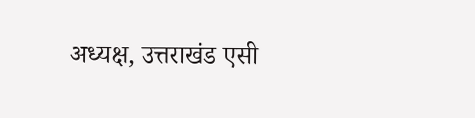अध्यक्ष, उत्तराखंड एसी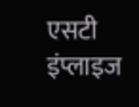एसटी इंप्लाइज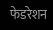फेडरेशन